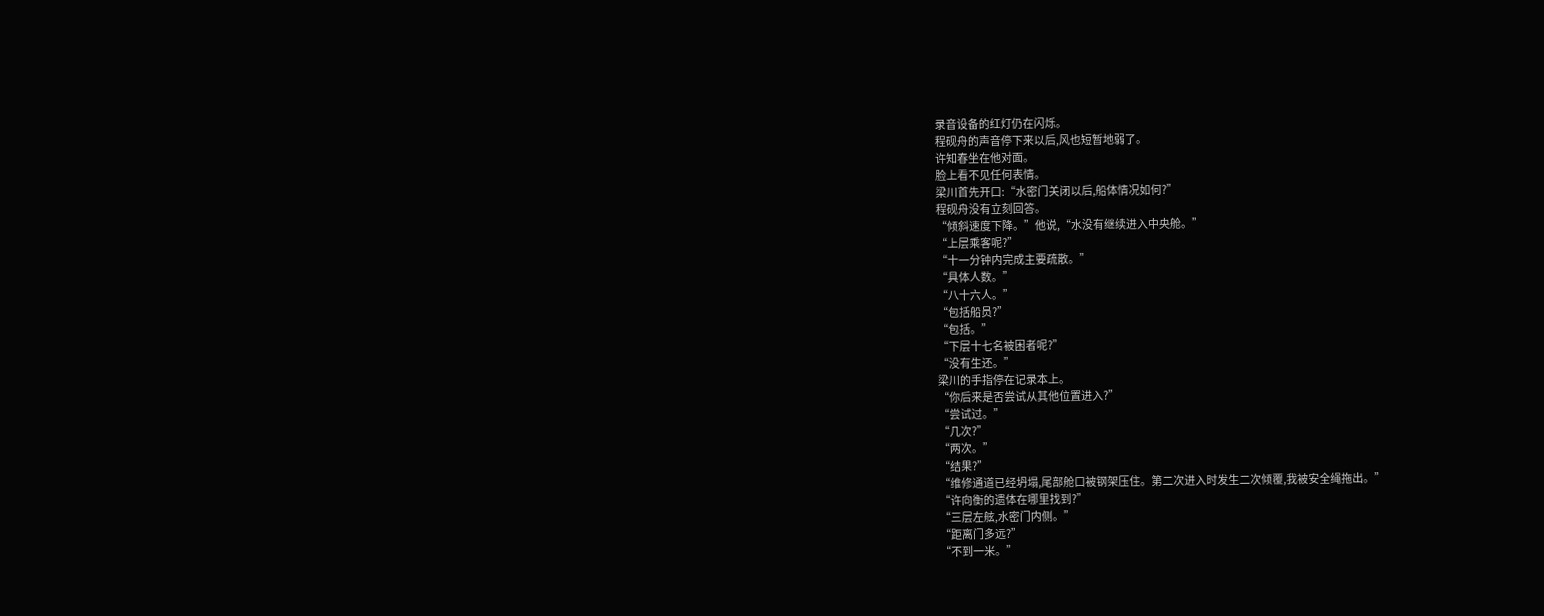录音设备的红灯仍在闪烁。
程砚舟的声音停下来以后,风也短暂地弱了。
许知春坐在他对面。
脸上看不见任何表情。
梁川首先开口:“水密门关闭以后,船体情况如何?”
程砚舟没有立刻回答。
“倾斜速度下降。”他说,“水没有继续进入中央舱。”
“上层乘客呢?”
“十一分钟内完成主要疏散。”
“具体人数。”
“八十六人。”
“包括船员?”
“包括。”
“下层十七名被困者呢?”
“没有生还。”
梁川的手指停在记录本上。
“你后来是否尝试从其他位置进入?”
“尝试过。”
“几次?”
“两次。”
“结果?”
“维修通道已经坍塌,尾部舱口被钢架压住。第二次进入时发生二次倾覆,我被安全绳拖出。”
“许向衡的遗体在哪里找到?”
“三层左舷,水密门内侧。”
“距离门多远?”
“不到一米。”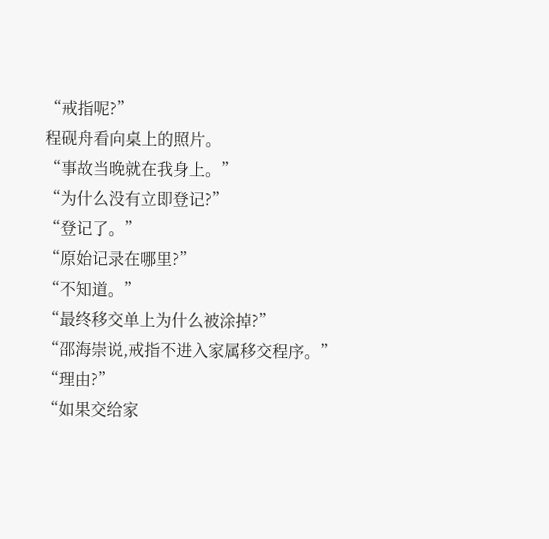“戒指呢?”
程砚舟看向桌上的照片。
“事故当晚就在我身上。”
“为什么没有立即登记?”
“登记了。”
“原始记录在哪里?”
“不知道。”
“最终移交单上为什么被涂掉?”
“邵海崇说,戒指不进入家属移交程序。”
“理由?”
“如果交给家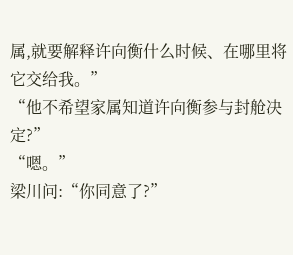属,就要解释许向衡什么时候、在哪里将它交给我。”
“他不希望家属知道许向衡参与封舱决定?”
“嗯。”
梁川问:“你同意了?”